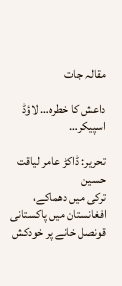مقالہ جات

داعش کا خطرہ… لاؤڈ اسپیکر…

تحریر: ڈاکڑ عامر لیاقت حسین
ترکی میں دھماکے، افغانستان میں پاکستانی قونصل خانے پر خودکش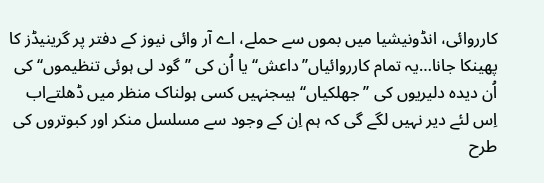کارروائی، انڈونیشیا میں بموں سے حملے، اے آر وائی نیوز کے دفتر پر گرینیڈز کا پھینکا جانا…یہ تمام کارروائیاں’’داعش‘‘ یا اُن کی ’’گود لی ہوئی تنظیموں‘‘ کی اُن دیدہ دلیریوں کی ’’جھلکیاں‘‘ ہیںجنہیں کسی ہولناک منظر میں ڈھلتےاب اِس لئے دیر نہیں لگے گی کہ ہم اِن کے وجود سے مسلسل منکر اور کبوتروں کی طرح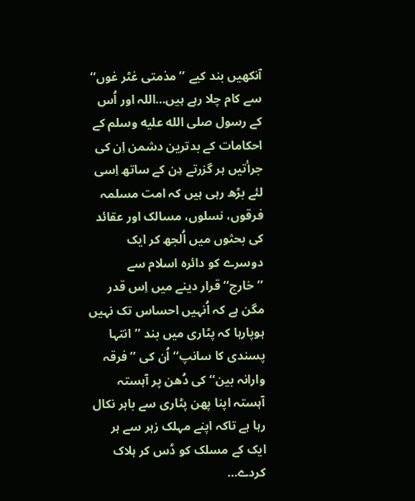آنکھیں بند کیے ’’مذمتی غٹر غوں‘‘ سے کام چلا رہے ہیں…اللہ اور اُس کے رسول صلى الله عليه وسلم کے احکامات کے بدترین دشمن اِن کی جرأتیں ہر گزرتے دِن کے ساتھ اِسی لئے بڑھ رہی ہیں کہ امت مسلمہ فرقوں، نسلوں، مسالک اور عقائد کی بحثوں میں اُلجھ کر ایک دوسرے کو دائرہ اسلام سے ’’خارج‘‘ قرار دینے میں اِس قدر مگن ہے کہ اُنہیں احساس تک نہیں ہوپارہا کہ پٹاری میں بند ’’انتہا پسندی کا سانپ‘‘ اُن کی ’’فرقہ وارانہ بین‘‘ کی دُھن پر آہستہ آہستہ اپنا پھن پٹاری سے باہر نکال رہا ہے تاکہ اپنے مہلک زہر سے ہر ایک کے مسلک کو ڈس کر ہلاک کردے…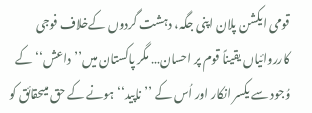قومی ایکشن پلان اپنی جگہ، دہشت گردوں کےخلاف فوجی کارروائیاں یقیناً قوم پر احسان… مگر پاکستان میں’’داعش‘‘ کے وُجود سے یکسر انکار اور اُس کے ’’ناپید‘‘ ہونے کے حق میںحقائق کو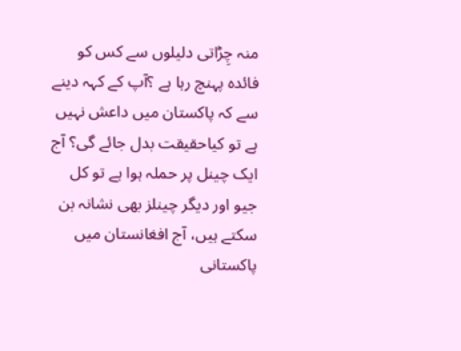منہ چِڑاتی دلیلوں سے کس کو فائدہ پہنچ رہا ہے ؟آپ کے کہہ دینے سے کہ پاکستان میں داعش نہیں ہے تو کیاحقیقت بدل جائے گی؟ آج ایک چینل پر حملہ ہوا ہے تو کل جیو اور دیگر چینلز بھی نشانہ بن سکتے ہیں، آج افغانستان میں پاکستانی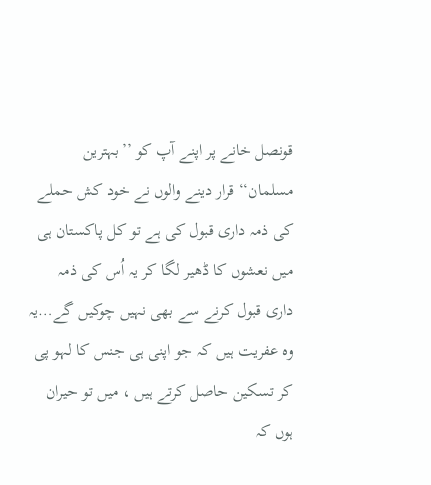قونصل خانے پر اپنے آپ کو ’’بہترین مسلمان‘‘ قرار دینے والوں نے خود کش حملے کی ذمہ داری قبول کی ہے تو کل پاکستان ہی میں نعشوں کا ڈھیر لگا کر یہ اُس کی ذمہ داری قبول کرنے سے بھی نہیں چوکیں گے…یہ وہ عفریت ہیں کہ جو اپنی ہی جنس کا لہو پی کر تسکین حاصل کرتے ہیں ، میں تو حیران ہوں کہ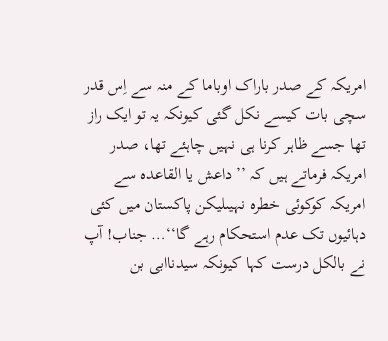امریکہ کے صدر باراک اوباما کے منہ سے اِس قدر سچی بات کیسے نکل گئی کیونکہ یہ تو ایک راز تھا جسے ظاہر کرنا ہی نہیں چاہئے تھا، صدر امریکہ فرماتے ہیں کہ ’’داعش یا القاعدہ سے امریکہ کوکوئی خطرہ نہیںلیکن پاکستان میں کئی دہائیوں تک عدم استحکام رہے گا‘‘… جناب! آپ نے بالکل درست کہا کیونکہ سیدناابی بن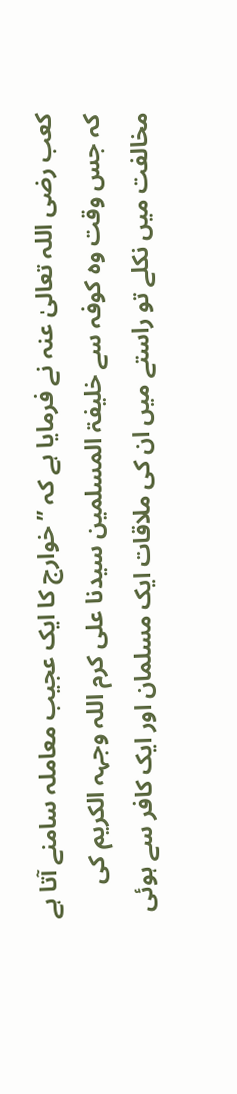کعب رضی اللہ تعالیٰ عنہ نے فرمایا ہے کہ ’’خوارج کا ایک عجیب معاملہ سامنے آتا ہے کہ جس وقت وہ کوفہ سے خلیفۃ المسلمین سیدنا علی کرم اللہ وجہہ الکریم کی مخالفت میں نکلے تو راستے میں ان کی ملاقات ایک مسلمان اور ایک کافر سے ہوئی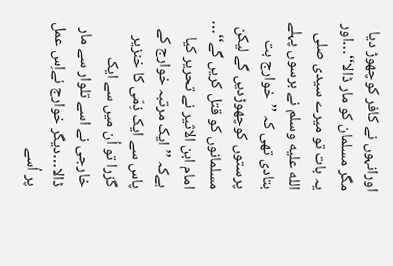اورانہوں نے کافر کوچھوڑ دیا مگر مسلمان کو مار ڈالا‘‘…اور یہ بات تو میرے سیدی صلى الله عليه وسلم نے برسوں پہلے بتادی تھی کہ ’’خوارج بت پرستوں کوچھوڑدیں گے لیکن مسلمانوں کو قتل کریں گے‘‘… امام ابن الاثیر نے تحریر کیا ہےکہ ’’ ایک مرتبہ خوارج کے پاس سے ایک ذِمّی کا خنزیر گزرا تو اُن میں سے ایک خارجی نے اسے تلوار سے مار ڈالا…دیگر خوارج نےاِس عمل پر اُسے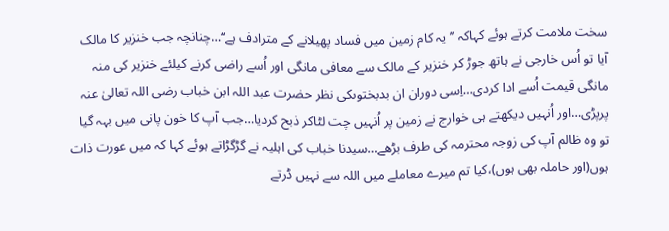سخت ملامت کرتے ہوئے کہاکہ ’’یہ کام زمین میں فساد پھیلانے کے مترادف ہے‘‘…چنانچہ جب خنزیر کا مالک آیا تو اُس خارجی نے ہاتھ جوڑ کر خنزیر کے مالک سے معافی مانگی اور اُسے راضی کرنے کیلئے خنزیر کی منہ مانگی قیمت اُسے ادا کردی…اِسی دوران ان بدبختوںکی نظر حضرت عبد اللہ ابن خباب رضی اللہ تعالیٰ عنہ پرپڑی…اور اُنہیں دیکھتے ہی خوارج نے زمین پر اُنہیں چت لٹاکر ذبح کردیا…جب آپ کا خون پانی میں بہہ گیا تو وہ ظالم آپ کی زوجہ محترمہ کی طرف بڑھے…سیدنا خباب کی اہلیہ نے گڑگڑاتے ہوئے کہا کہ میں عورت ذات ہوں(اور حاملہ بھی ہوں)،کیا تم میرے معاملے میں اللہ سے نہیں ڈرتے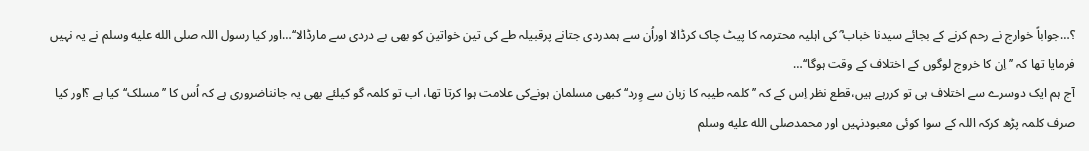؟…جواباً خوارج نے رحم کرنے کے بجائے سیدنا خباب ؓ کی اہلیہ محترمہ کا پیٹ چاک کرڈالا اوراُن سے ہمدردی جتانے پرقبیلہ طے کی تین خواتین کو بھی بے دردی سے مارڈالا‘‘…اور کیا رسول اللہ صلى الله عليه وسلم نے یہ نہیں فرمایا تھا کہ ’’ اِن کا خروج لوگوں کے اختلاف کے وقت ہوگا‘‘…
آج ہم ایک دوسرے سے اختلاف ہی تو کررہے ہیں،قطع نظر اِس کے کہ ’’کلمہ طیبہ کا زبان سے وِرد‘‘ کبھی مسلمان ہونےکی علامت ہوا کرتا تھا، اب تو کلمہ گو کیلئے بھی یہ جانناضروری ہے کہ اُس کا ’’مسلک‘‘ کیا ہے ؟اور کیا صرف کلمہ پڑھ کرکہ اللہ کے سوا کوئی معبودنہیں اور محمدصلى الله عليه وسلم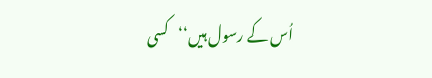اُس کے رسول ہیں‘‘کسی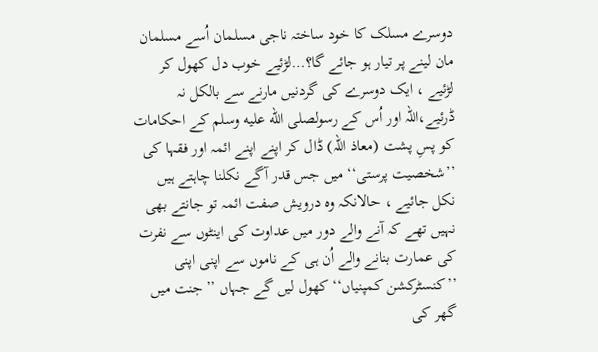دوسرے مسلک کا خود ساختہ ناجی مسلمان اُسے مسلمان مان لینے پر تیار ہو جائے گا؟…لڑئیے خوب دل کھول کر لڑئیے ، ایک دوسرے کی گردنیں مارنے سے بالکل نہ ڈرئیے،اللہ اور اُس کے رسولصلى الله عليه وسلم کے احکامات کو پسِ پشت (معاذ اللہ) ڈال کر اپنے اپنے ائمہ اور فقہا کی ’’شخصیت پرستی‘‘ میں جس قدر آگے نکلنا چاہتے ہیں نکل جائیے ، حالانکہ وہ درویش صفت ائمہ تو جانتے بھی نہیں تھے کہ آنے والے دور میں عداوت کی اینٹوں سے نفرت کی عمارت بنانے والے اُن ہی کے ناموں سے اپنی اپنی ’’کنسٹرکشن کمپنیاں‘‘ کھول لیں گے جہاں ’’جنت میں گھر کی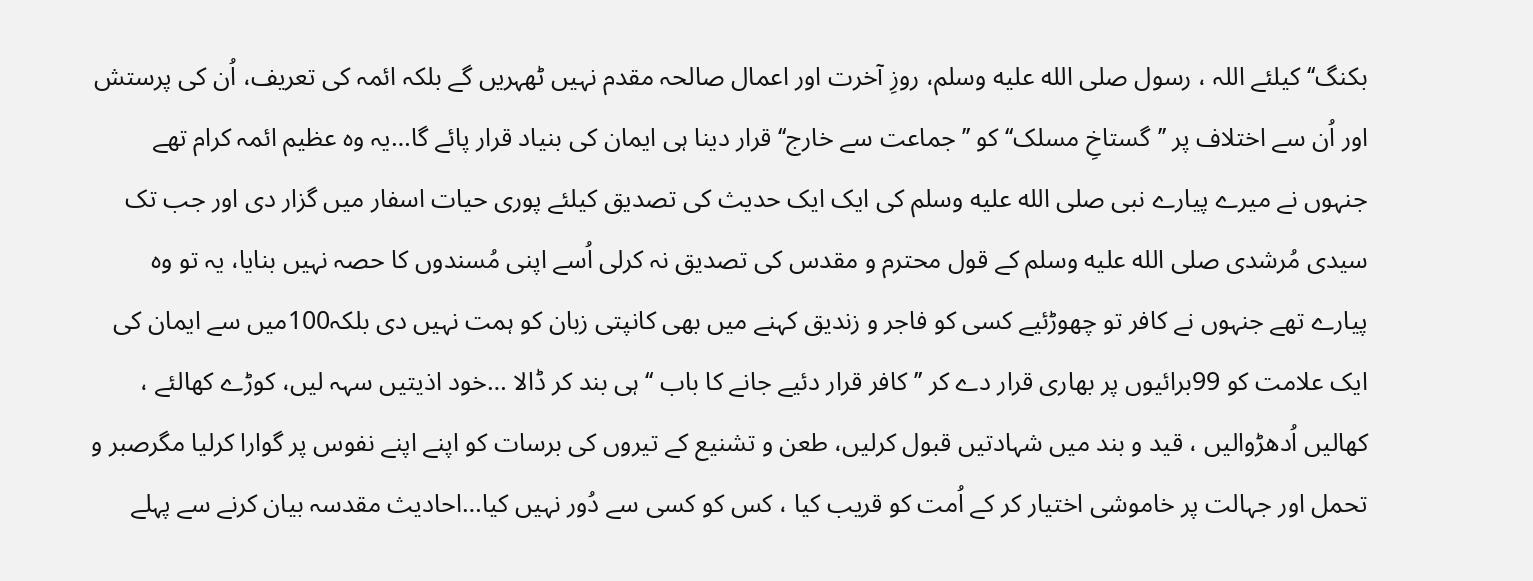بکنگ‘‘ کیلئے اللہ ، رسول صلى الله عليه وسلم، روزِ آخرت اور اعمال صالحہ مقدم نہیں ٹھہریں گے بلکہ ائمہ کی تعریف، اُن کی پرستش اور اُن سے اختلاف پر ’’گستاخِ مسلک‘‘ کو ’’جماعت سے خارج‘‘ قرار دینا ہی ایمان کی بنیاد قرار پائے گا…یہ وہ عظیم ائمہ کرام تھے جنہوں نے میرے پیارے نبی صلى الله عليه وسلم کی ایک ایک حدیث کی تصدیق کیلئے پوری حیات اسفار میں گزار دی اور جب تک سیدی مُرشدی صلى الله عليه وسلم کے قول محترم و مقدس کی تصدیق نہ کرلی اُسے اپنی مُسندوں کا حصہ نہیں بنایا، یہ تو وہ پیارے تھے جنہوں نے کافر تو چھوڑئیے کسی کو فاجر و زندیق کہنے میں بھی کانپتی زبان کو ہمت نہیں دی بلکہ100میں سے ایمان کی ایک علامت کو 99برائیوں پر بھاری قرار دے کر ’’کافر قرار دئیے جانے کا باب ‘‘ ہی بند کر ڈالا …خود اذیتیں سہہ لیں، کوڑے کھالئے ، کھالیں اُدھڑوالیں ، قید و بند میں شہادتیں قبول کرلیں، طعن و تشنیع کے تیروں کی برسات کو اپنے اپنے نفوس پر گوارا کرلیا مگرصبر و تحمل اور جہالت پر خاموشی اختیار کر کے اُمت کو قریب کیا ، کس کو کسی سے دُور نہیں کیا…احادیث مقدسہ بیان کرنے سے پہلے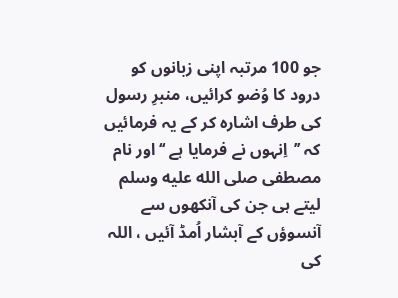جو 100 مرتبہ اپنی زبانوں کو درود کا وُضو کرائیں، منبرِ رسول کی طرف اشارہ کر کے یہ فرمائیں کہ ’’اِنہوں نے فرمایا ہے ‘‘ اور نام مصطفی صلى الله عليه وسلم لیتے ہی جن کی آنکھوں سے آنسوؤں کے آبشار اُمڈ آئیں ، اللہ کی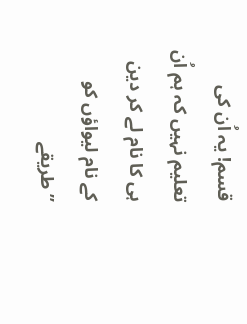قسم! یہ اُن کی تعلیم نہیں کہ ہم اُن ہی کا نام لے کر دین کے نام لیواؤں کو ’’طریقے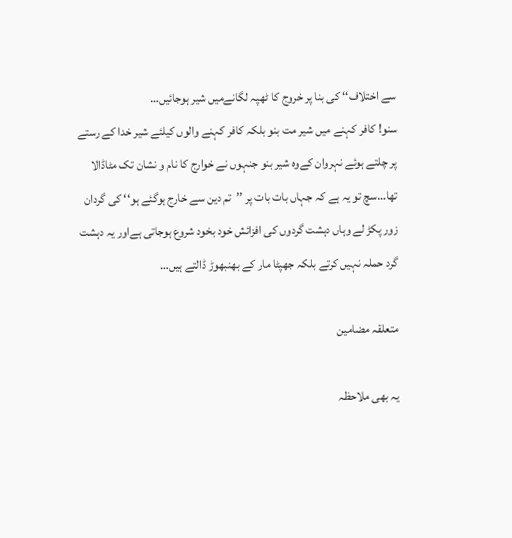سے اختلاف‘‘ کی بنا پر خروج کا ٹھپہ لگانےمیں شیر ہوجائیں…
سنو! کافر کہنے میں شیر مت بنو بلکہ کافر کہنے والوں کیلئے شیر خدا کے رستے پر چلتے ہوئے نہروان کےوہ شیر بنو جنہوں نے خوارج کا نام و نشان تک مٹاڈالا تھا…سچ تو یہ ہے کہ جہاں بات بات پر ’’تم دین سے خارج ہوگئے ہو‘‘ کی گردان زور پکڑ لے وہاں دہشت گردوں کی افزائش خود بخود شروع ہوجاتی ہےاور یہ دہشت گرد حملہ نہیں کرتے بلکہ جھپٹا مار کے بھنبھوڑ ڈالتے ہیں…

متعلقہ مضامین

یہ بھی ملاحظہ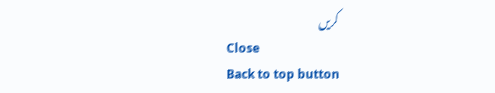کریں
Close
Back to top button